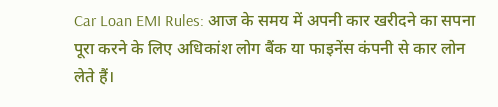Car Loan EMI Rules: आज के समय में अपनी कार खरीदने का सपना पूरा करने के लिए अधिकांश लोग बैंक या फाइनेंस कंपनी से कार लोन लेते हैं।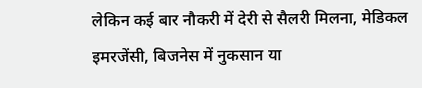लेकिन कई बार नौकरी में देरी से सैलरी मिलना, मेडिकल इमरजेंसी, बिजनेस में नुकसान या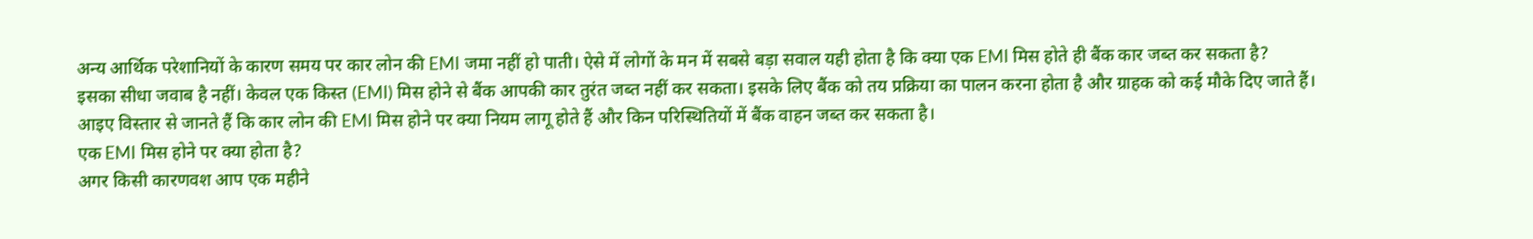अन्य आर्थिक परेशानियों के कारण समय पर कार लोन की EMI जमा नहीं हो पाती। ऐसे में लोगों के मन में सबसे बड़ा सवाल यही होता है कि क्या एक EMI मिस होते ही बैंक कार जब्त कर सकता है?
इसका सीधा जवाब है नहीं। केवल एक किस्त (EMI) मिस होने से बैंक आपकी कार तुरंत जब्त नहीं कर सकता। इसके लिए बैंक को तय प्रक्रिया का पालन करना होता है और ग्राहक को कई मौके दिए जाते हैं। आइए विस्तार से जानते हैं कि कार लोन की EMI मिस होने पर क्या नियम लागू होते हैं और किन परिस्थितियों में बैंक वाहन जब्त कर सकता है।
एक EMI मिस होने पर क्या होता है?
अगर किसी कारणवश आप एक महीने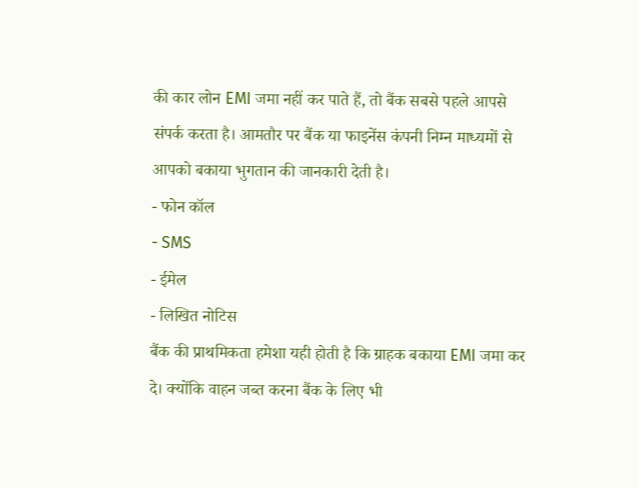की कार लोन EMI जमा नहीं कर पाते हैं, तो बैंक सबसे पहले आपसे संपर्क करता है। आमतौर पर बैंक या फाइनेंस कंपनी निम्न माध्यमों से आपको बकाया भुगतान की जानकारी देती है।
- फोन कॉल
- SMS
- ईमेल
- लिखित नोटिस
बैंक की प्राथमिकता हमेशा यही होती है कि ग्राहक बकाया EMI जमा कर दे। क्योंकि वाहन जब्त करना बैंक के लिए भी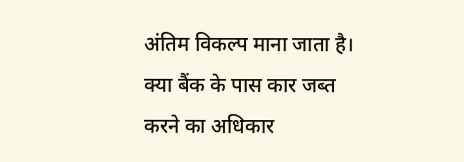अंतिम विकल्प माना जाता है।
क्या बैंक के पास कार जब्त करने का अधिकार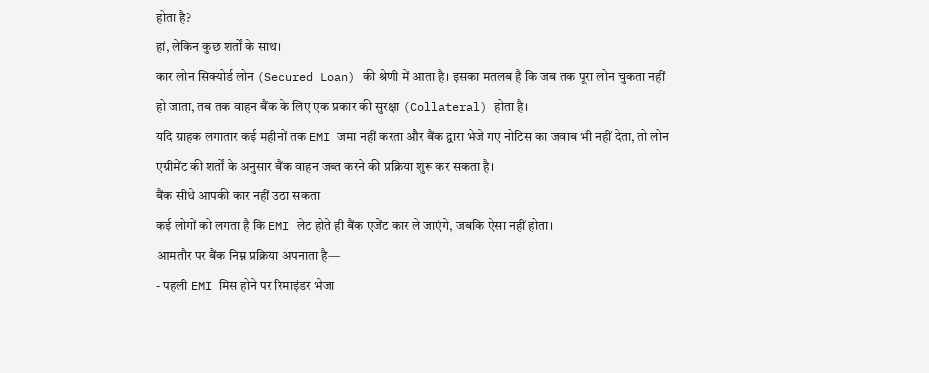होता है?
हां, लेकिन कुछ शर्तों के साथ।
कार लोन सिक्योर्ड लोन (Secured Loan) की श्रेणी में आता है। इसका मतलब है कि जब तक पूरा लोन चुकता नहीं हो जाता, तब तक वाहन बैंक के लिए एक प्रकार की सुरक्षा (Collateral) होता है।
यदि ग्राहक लगातार कई महीनों तक EMI जमा नहीं करता और बैंक द्वारा भेजे गए नोटिस का जवाब भी नहीं देता, तो लोन एग्रीमेंट की शर्तों के अनुसार बैंक वाहन जब्त करने की प्रक्रिया शुरू कर सकता है।
बैंक सीधे आपकी कार नहीं उठा सकता
कई लोगों को लगता है कि EMI लेट होते ही बैंक एजेंट कार ले जाएंगे, जबकि ऐसा नहीं होता।
आमतौर पर बैंक निम्न प्रक्रिया अपनाता है—
- पहली EMI मिस होने पर रिमाइंडर भेजा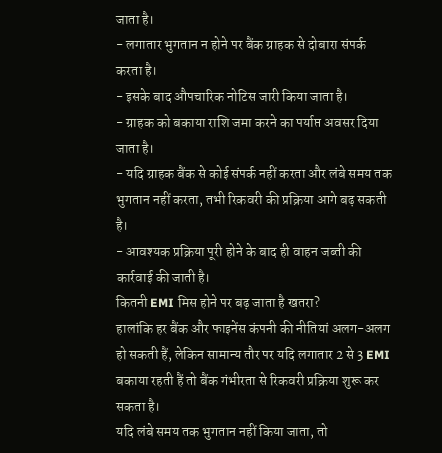जाता है।
- लगातार भुगतान न होने पर बैंक ग्राहक से दोबारा संपर्क करता है।
- इसके बाद औपचारिक नोटिस जारी किया जाता है।
- ग्राहक को बकाया राशि जमा करने का पर्याप्त अवसर दिया जाता है।
- यदि ग्राहक बैंक से कोई संपर्क नहीं करता और लंबे समय तक भुगतान नहीं करता, तभी रिकवरी की प्रक्रिया आगे बढ़ सकती है।
- आवश्यक प्रक्रिया पूरी होने के बाद ही वाहन जब्ती की कार्रवाई की जाती है।
कितनी EMI मिस होने पर बढ़ जाता है खतरा?
हालांकि हर बैंक और फाइनेंस कंपनी की नीतियां अलग-अलग हो सकती हैं, लेकिन सामान्य तौर पर यदि लगातार 2 से 3 EMI बकाया रहती हैं तो बैंक गंभीरता से रिकवरी प्रक्रिया शुरू कर सकता है।
यदि लंबे समय तक भुगतान नहीं किया जाता, तो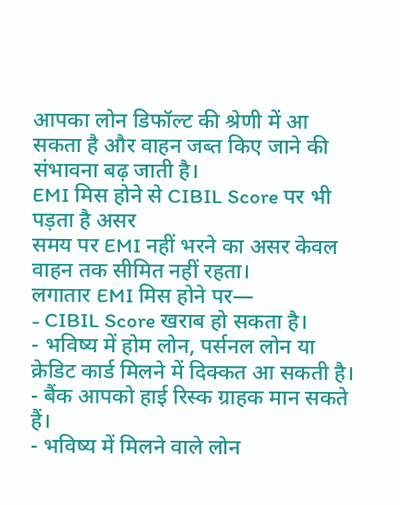आपका लोन डिफॉल्ट की श्रेणी में आ सकता है और वाहन जब्त किए जाने की संभावना बढ़ जाती है।
EMI मिस होने से CIBIL Score पर भी पड़ता है असर
समय पर EMI नहीं भरने का असर केवल वाहन तक सीमित नहीं रहता।
लगातार EMI मिस होने पर—
- CIBIL Score खराब हो सकता है।
- भविष्य में होम लोन, पर्सनल लोन या क्रेडिट कार्ड मिलने में दिक्कत आ सकती है।
- बैंक आपको हाई रिस्क ग्राहक मान सकते हैं।
- भविष्य में मिलने वाले लोन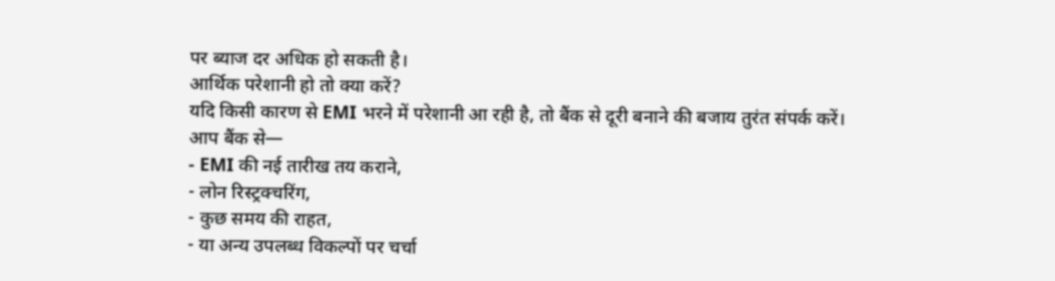पर ब्याज दर अधिक हो सकती है।
आर्थिक परेशानी हो तो क्या करें?
यदि किसी कारण से EMI भरने में परेशानी आ रही है, तो बैंक से दूरी बनाने की बजाय तुरंत संपर्क करें।
आप बैंक से—
- EMI की नई तारीख तय कराने,
- लोन रिस्ट्रक्चरिंग,
- कुछ समय की राहत,
- या अन्य उपलब्ध विकल्पों पर चर्चा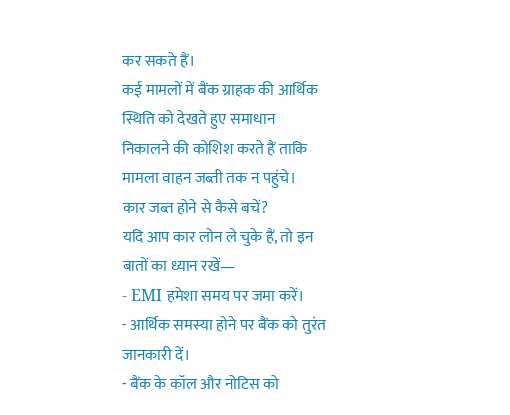कर सकते हैं।
कई मामलों में बैंक ग्राहक की आर्थिक स्थिति को देखते हुए समाधान निकालने की कोशिश करते हैं ताकि मामला वाहन जब्ती तक न पहुंचे।
कार जब्त होने से कैसे बचें?
यदि आप कार लोन ले चुके हैं, तो इन बातों का ध्यान रखें—
- EMI हमेशा समय पर जमा करें।
- आर्थिक समस्या होने पर बैंक को तुरंत जानकारी दें।
- बैंक के कॉल और नोटिस को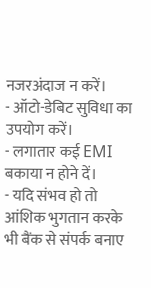नजरअंदाज न करें।
- ऑटो-डेबिट सुविधा का उपयोग करें।
- लगातार कई EMI बकाया न होने दें।
- यदि संभव हो तो आंशिक भुगतान करके भी बैंक से संपर्क बनाए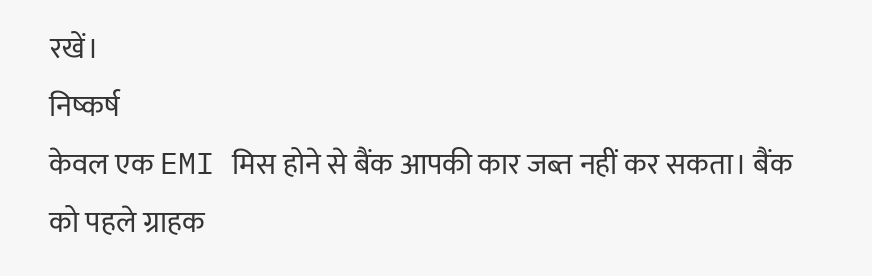रखें।
निष्कर्ष
केवल एक EMI मिस होने से बैंक आपकी कार जब्त नहीं कर सकता। बैंक को पहले ग्राहक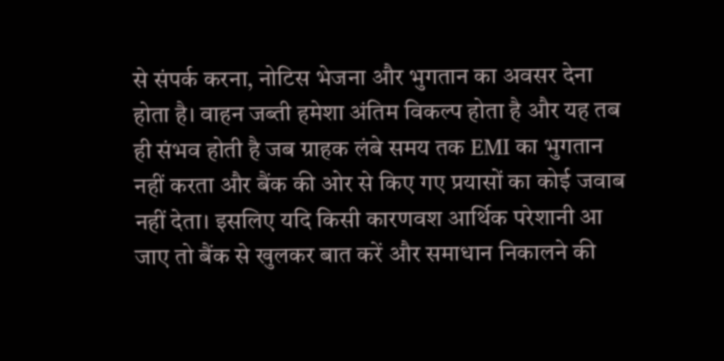से संपर्क करना, नोटिस भेजना और भुगतान का अवसर देना होता है। वाहन जब्ती हमेशा अंतिम विकल्प होता है और यह तब ही संभव होती है जब ग्राहक लंबे समय तक EMI का भुगतान नहीं करता और बैंक की ओर से किए गए प्रयासों का कोई जवाब नहीं देता। इसलिए यदि किसी कारणवश आर्थिक परेशानी आ जाए तो बैंक से खुलकर बात करें और समाधान निकालने की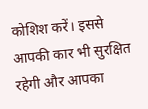कोशिश करें। इससे आपकी कार भी सुरक्षित रहेगी और आपका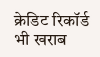क्रेडिट रिकॉर्ड भी खराब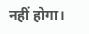नहीं होगा।